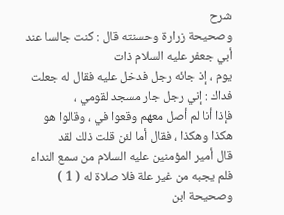شرح
وصحيحة زرارة وحسنته قال : كنت جالسا عند أبي جعفر عليه السلام ذات
يوم ، إذ جائه رجل فدخل عليه فقال له جعلت فداك : إني رجل جار مسجد لقومي ،
فإذا أنا لم أصل معهم وقعوا في ، وقالوا هو هكذا وهكذا ، فقال أما لئن قلت ذلك لقد
قال أمير المؤمنين عليه السلام من سمع النداء فلم يجبه من غير علة فلا صلاة له ( 1 )
وصحيحة ابن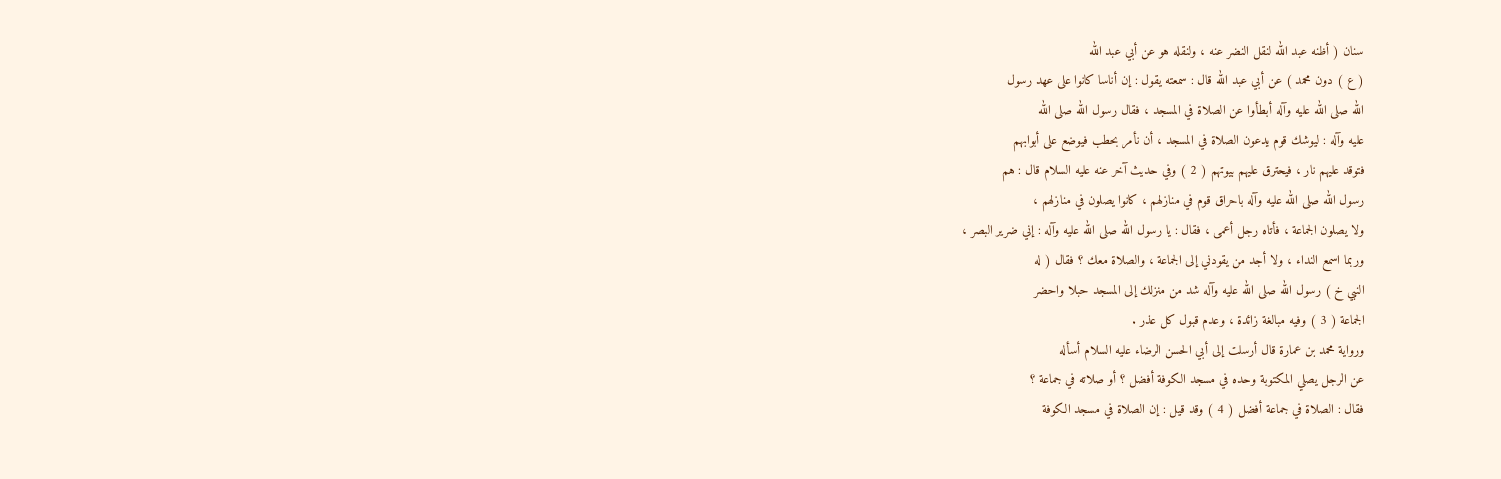سنان ( أظنه عبد الله لنقل النضر عنه ، ولنقله هو عن أبي عبد الله
( ع ) دون محمد ) عن أبي عبد الله قال : سمعته يقول : إن أناسا كانوا على عهد رسول
الله صلى الله عليه وآله أبطأوا عن الصلاة في المسجد ، فقال رسول الله صلى الله
عليه وآله : ليوشك قوم يدعون الصلاة في المسجد ، أن نأمر بحطب فيوضع على أبوابهم
فتوقد عليهم نار ، فيحترق عليهم بيوتهم ( 2 ) وفي حديث آخر عنه عليه السلام قال : هم
رسول الله صلى الله عليه وآله باحراق قوم في منازلهم ، كانوا يصلون في منازلهم ،
ولا يصلون الجماعة ، فأتاه رجل أعمى ، فقال : يا رسول الله صلى الله عليه وآله : إني ضرير البصر ،
وربما اسمع النداء ، ولا أجد من يقودني إلى الجماعة ، والصلاة معك ؟ فقال ( له
النبي خ ) رسول الله صلى الله عليه وآله شد من منزلك إلى المسجد حبلا واحضر
الجماعة ( 3 ) وفيه مبالغة زائدة ، وعدم قبول كل عذر .
ورواية محمد بن عمارة قال أرسلت إلى أبي الحسن الرضاء عليه السلام أسأله
عن الرجل يصلي المكتوبة وحده في مسجد الكوفة أفضل ؟ أو صلاته في جماعة ؟
فقال : الصلاة في جماعة أفضل ( 4 ) وقد قيل : إن الصلاة في مسجد الكوفة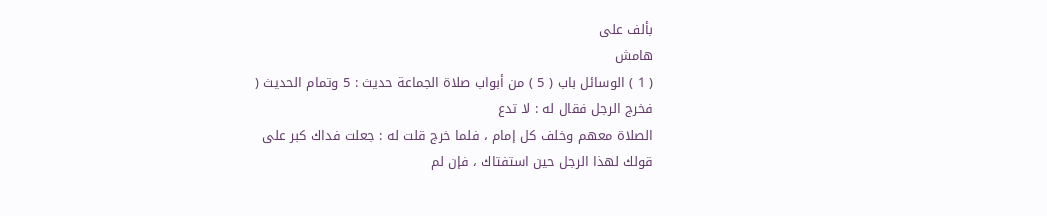بألف على
هامش
( 1 ) الوسائل باب ( 5 ) من أبواب صلاة الجماعة حديث : 5 وتمام الحديث ( فخرج الرجل فقال له : لا تدع
الصلاة معهم وخلف كل إمام ، فلما خرج قلت له : جعلت فداك كبر على قولك لهذا الرجل حين استفتاك ، فإن لم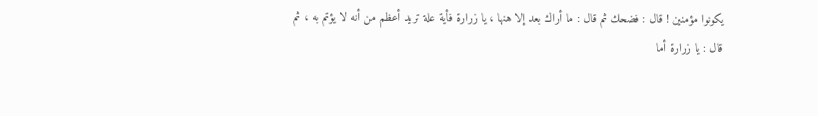يكونوا مؤمنين ! قال : فضحك ثم قال : ما أراك بعد إلا هنها ، يا زرارة فأية علة تريد أعظم من أنه لا يؤتم به ، ثم
قال : يا زرارة أما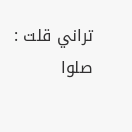تراني قلت : صلوا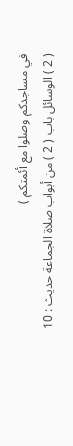في مساجدكم وصلوا مع أئمتكم )
( 2 ) الوسائل باب ( 2 ) من أبواب صلاة الجماعة حديث : 10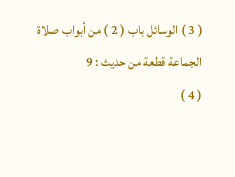( 3 ) الوسائل باب ( 2 ) من أبواب صلاة الجماعة قطعة من حديث : 9
( 4 )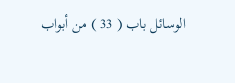الوسائل باب ( 33 ) من أبواب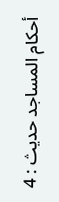أحكام المساجد حديث : 4